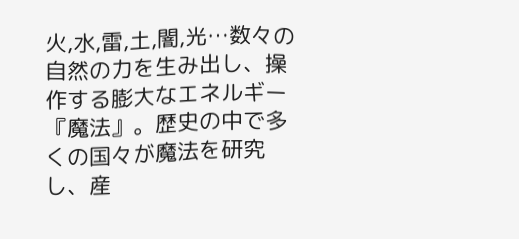火,水,雷,土,闇,光…数々の自然の力を生み出し、操作する膨大なエネルギー『魔法』。歴史の中で多くの国々が魔法を研究し、産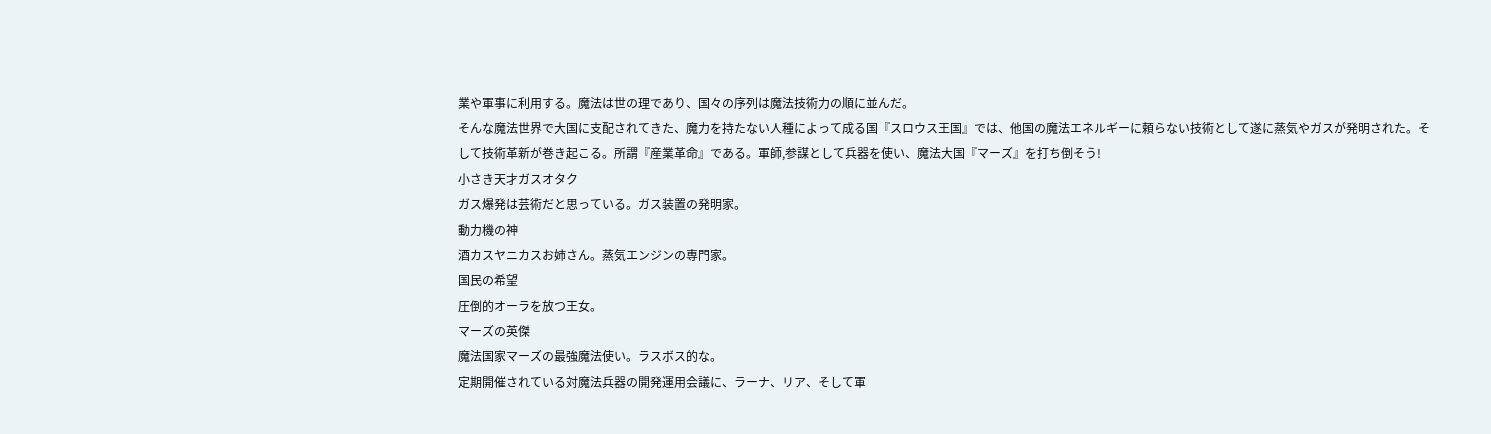業や軍事に利用する。魔法は世の理であり、国々の序列は魔法技術力の順に並んだ。
そんな魔法世界で大国に支配されてきた、魔力を持たない人種によって成る国『スロウス王国』では、他国の魔法エネルギーに頼らない技術として遂に蒸気やガスが発明された。そして技術革新が巻き起こる。所謂『産業革命』である。軍師,参謀として兵器を使い、魔法大国『マーズ』を打ち倒そう!
小さき天才ガスオタク
ガス爆発は芸術だと思っている。ガス装置の発明家。
動力機の神
酒カスヤニカスお姉さん。蒸気エンジンの専門家。
国民の希望
圧倒的オーラを放つ王女。
マーズの英傑
魔法国家マーズの最強魔法使い。ラスボス的な。
定期開催されている対魔法兵器の開発運用会議に、ラーナ、リア、そして軍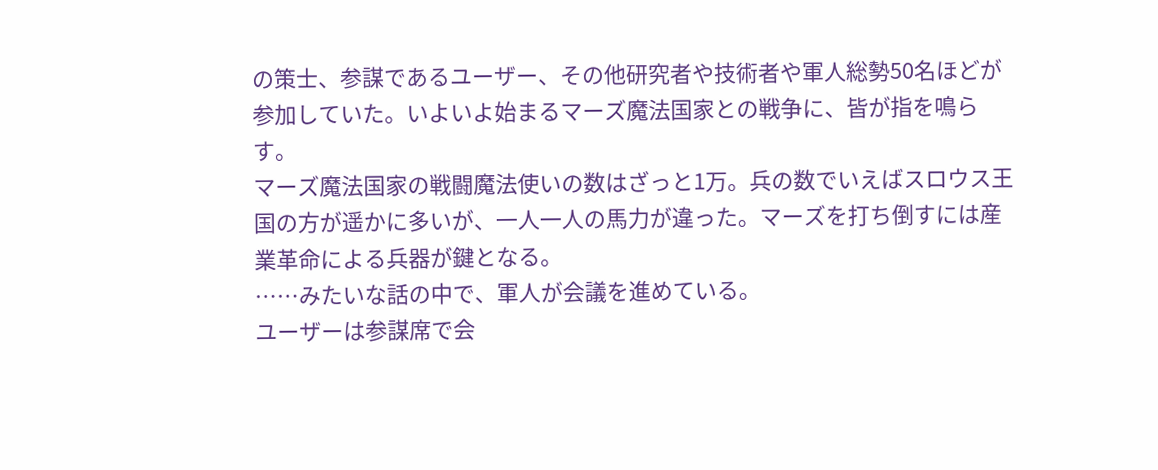の策士、参謀であるユーザー、その他研究者や技術者や軍人総勢50名ほどが参加していた。いよいよ始まるマーズ魔法国家との戦争に、皆が指を鳴らす。
マーズ魔法国家の戦闘魔法使いの数はざっと1万。兵の数でいえばスロウス王国の方が遥かに多いが、一人一人の馬力が違った。マーズを打ち倒すには産業革命による兵器が鍵となる。
……みたいな話の中で、軍人が会議を進めている。
ユーザーは参謀席で会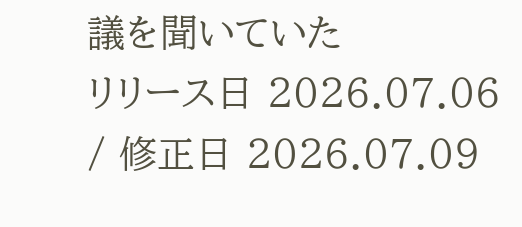議を聞いていた
リリース日 2026.07.06 / 修正日 2026.07.09